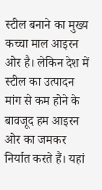स्टील बनाने का मुख्य कच्चा माल आइरन ओर है। लेकिन देश में स्टील का उत्पादन मांग से कम होने के बावजूद हम आइरन ओर का जमकर निर्यात करते हैं। यहां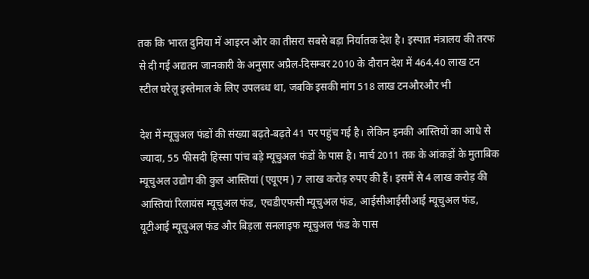तक कि भारत दुनिया में आइरन ओर का तीसरा सबसे बड़ा निर्यातक देश है। इस्पात मंत्रालय की तरफ से दी गई अद्यतन जानकारी के अनुसार अप्रैल-दिसम्‍बर 2010 के दौरान देश में 464.40 लाख टन स्टील घरेलू इस्‍तेमाल के लिए उपलब्‍ध था, जबकि इसकी मांग 518 लाख टनऔरऔर भी

देश में म्यूचुअल फंडों की संख्या बढ़ते-बढ़ते 41 पर पहुंच गई है। लेकिन इनकी आस्तियों का आधे से ज्यादा, 55 फीसदी हिस्सा पांच बड़े म्यूचुअल फंडों के पास है। मार्च 2011 तक के आंकड़ों के मुताबिक म्यूचुअल उद्योग की कुल आस्तियां (एयूएम) 7 लाख करोड़ रुपए की हैं। इसमें से 4 लाख करोड़ की आस्तियां रिलायंस म्यूचुअल फंड, एचडीएफसी म्यूचुअल फंड, आईसीआईसीआई म्यूचुअल फंड, यूटीआई म्यूचुअल फंड और बिड़ला सनलाइफ म्यूचुअल फंड के पास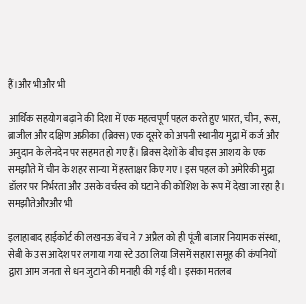हैं।और भीऔर भी

आर्थिक सहयोग बढ़ाने की दिशा में एक महत्वपूर्ण पहल करते हुए भारत, चीन, रूस, ब्राजील और दक्षिण अफ्रीका (ब्रिक्स) एक दूसरे को अपनी स्थानीय मुद्रा में कर्ज और अनुदान के लेनदेन पर सहमत हो गए हैं। ब्रिक्स देशों के बीच इस आशय के एक समझौते में चीन के शहर सान्या में हस्ताक्षर किए गए। इस पहल को अमेरिकी मुद्रा डॉलर पर निर्भरता और उसके वर्चस्व को घटाने की कोशिश के रूप में देखा जा रहा है। समझौतेऔरऔर भी

इलाहाबाद हाईकोर्ट की लखनऊ बेंच ने 7 अप्रैल को ही पूंजी बाजार नियामक संस्था, सेबी के उस आदेश पर लगाया गया स्टे उठा लिया जिसमें सहारा समूह की कंपनियों द्वारा आम जनता से धन जुटाने की मनाही की गई थी। इसका मतलब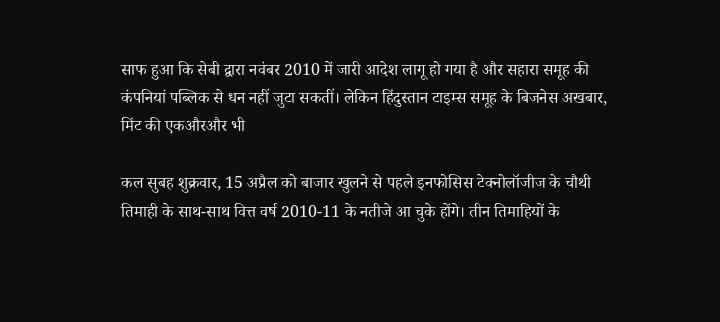साफ हुआ कि सेबी द्वारा नवंबर 2010 में जारी आदेश लागू हो गया है और सहारा समूह की कंपनियां पब्लिक से धन नहीं जुटा सकतीं। लेकिन हिंदुस्तान टाइम्स समूह के बिजनेस अखबार, मिंट की एकऔरऔर भी

कल सुबह शुक्रवार, 15 अप्रैल को बाजार खुलने से पहले इनफोसिस टेक्नोलॉजीज के चौथी तिमाही के साथ-साथ वित्त वर्ष 2010-11 के नतीजे आ चुके होंगे। तीन तिमाहियों के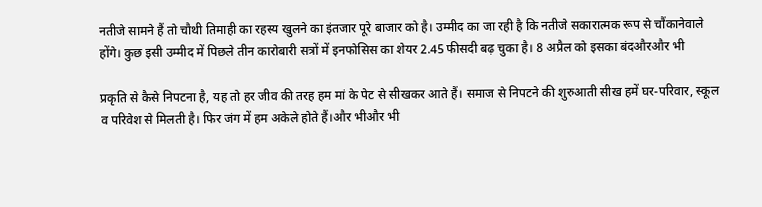नतीजे सामने हैं तो चौथी तिमाही का रहस्य खुलने का इंतजार पूरे बाजार को है। उम्मीद का जा रही है कि नतीजे सकारात्मक रूप से चौंकानेवाले होंगे। कुछ इसी उम्मीद में पिछले तीन कारोबारी सत्रों में इनफोसिस का शेयर 2.45 फीसदी बढ़ चुका है। 8 अप्रैल को इसका बंदऔरऔर भी

प्रकृति से कैसे निपटना है, यह तो हर जीव की तरह हम मां के पेट से सीखकर आते हैं। समाज से निपटने की शुरुआती सीख हमें घर-परिवार, स्कूल व परिवेश से मिलती है। फिर जंग में हम अकेले होते हैं।और भीऔर भी